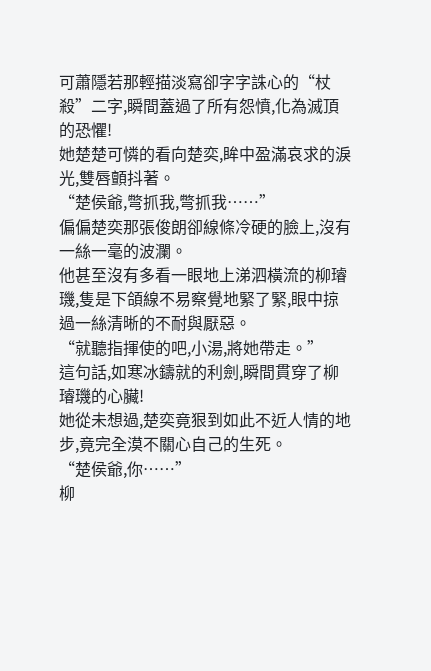可蕭隱若那輕描淡寫卻字字誅心的“杖殺”二字,瞬間蓋過了所有怨憤,化為滅頂的恐懼!
她楚楚可憐的看向楚奕,眸中盈滿哀求的淚光,雙唇顫抖著。
“楚侯爺,彆抓我,彆抓我……”
偏偏楚奕那張俊朗卻線條冷硬的臉上,沒有一絲一毫的波瀾。
他甚至沒有多看一眼地上涕泗橫流的柳璿璣,隻是下頜線不易察覺地緊了緊,眼中掠過一絲清晰的不耐與厭惡。
“就聽指揮使的吧,小湯,將她帶走。”
這句話,如寒冰鑄就的利劍,瞬間貫穿了柳璿璣的心臟!
她從未想過,楚奕竟狠到如此不近人情的地步,竟完全漠不關心自己的生死。
“楚侯爺,你……”
柳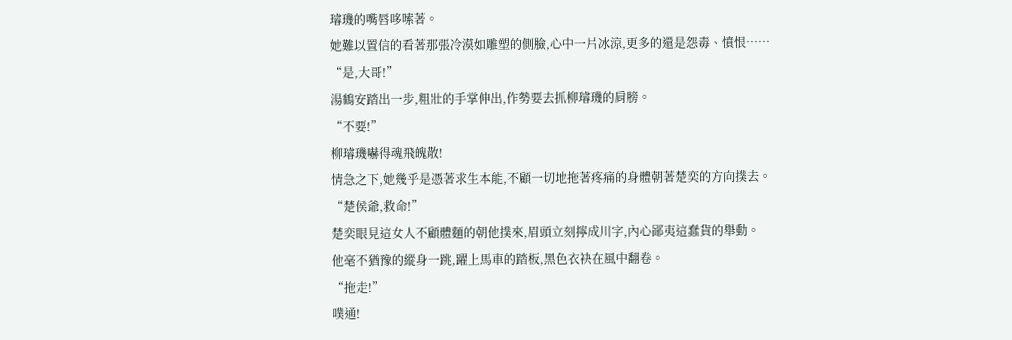璿璣的嘴唇哆嗦著。
她難以置信的看著那張冷漠如雕塑的側臉,心中一片冰涼,更多的還是怨毒、憤恨……
“是,大哥!”
湯鶴安踏出一步,粗壯的手掌伸出,作勢要去抓柳璿璣的肩膀。
“不要!”
柳璿璣嚇得魂飛魄散!
情急之下,她幾乎是憑著求生本能,不顧一切地拖著疼痛的身體朝著楚奕的方向撲去。
“楚侯爺,救命!”
楚奕眼見這女人不顧體麵的朝他撲來,眉頭立刻擰成川字,內心鄙夷這蠢貨的舉動。
他毫不猶豫的縱身一跳,躍上馬車的踏板,黑色衣袂在風中翻卷。
“拖走!”
噗通!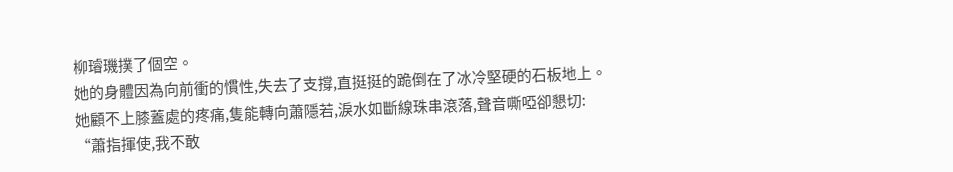柳璿璣撲了個空。
她的身體因為向前衝的慣性,失去了支撐,直挺挺的跪倒在了冰冷堅硬的石板地上。
她顧不上膝蓋處的疼痛,隻能轉向蕭隱若,淚水如斷線珠串滾落,聲音嘶啞卻懇切:
“蕭指揮使,我不敢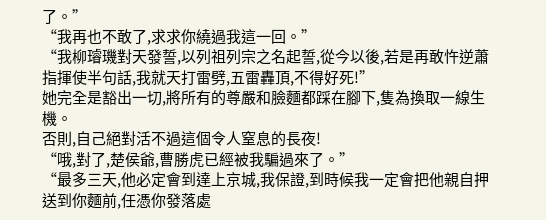了。”
“我再也不敢了,求求你繞過我這一回。”
“我柳璿璣對天發誓,以列祖列宗之名起誓,從今以後,若是再敢忤逆蕭指揮使半句話,我就天打雷劈,五雷轟頂,不得好死!”
她完全是豁出一切,將所有的尊嚴和臉麵都踩在腳下,隻為換取一線生機。
否則,自己絕對活不過這個令人窒息的長夜!
“哦,對了,楚侯爺,曹勝虎已經被我騙過來了。”
“最多三天,他必定會到達上京城,我保證,到時候我一定會把他親自押送到你麵前,任憑你發落處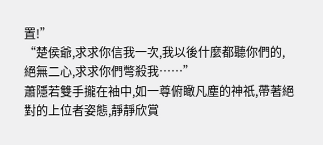置!”
“楚侯爺,求求你信我一次,我以後什麼都聽你們的,絕無二心,求求你們彆殺我……”
蕭隱若雙手攏在袖中,如一尊俯瞰凡塵的神祇,帶著絕對的上位者姿態,靜靜欣賞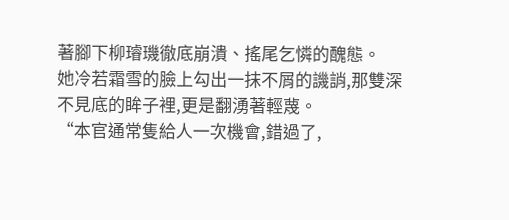著腳下柳璿璣徹底崩潰、搖尾乞憐的醜態。
她冷若霜雪的臉上勾出一抹不屑的譏誚,那雙深不見底的眸子裡,更是翻湧著輕蔑。
“本官通常隻給人一次機會,錯過了,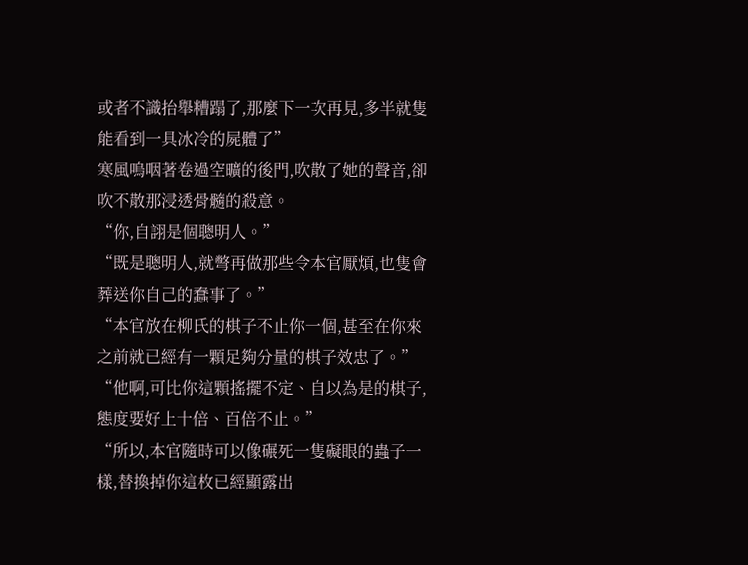或者不識抬舉糟蹋了,那麼下一次再見,多半就隻能看到一具冰冷的屍體了”
寒風嗚咽著卷過空曠的後門,吹散了她的聲音,卻吹不散那浸透骨髓的殺意。
“你,自詡是個聰明人。”
“既是聰明人,就彆再做那些令本官厭煩,也隻會葬送你自己的蠢事了。”
“本官放在柳氏的棋子不止你一個,甚至在你來之前就已經有一顆足夠分量的棋子效忠了。”
“他啊,可比你這顆搖擺不定、自以為是的棋子,態度要好上十倍、百倍不止。”
“所以,本官隨時可以像碾死一隻礙眼的蟲子一樣,替換掉你這枚已經顯露出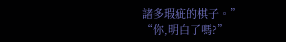諸多瑕疵的棋子。”
“你,明白了嗎?”